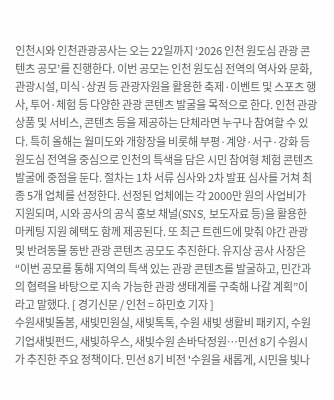인천시와 인천관광공사는 오는 22일까지 ‘2026 인천 원도심 관광 콘텐츠 공모’를 진행한다. 이번 공모는 인천 원도심 전역의 역사와 문화, 관광시설, 미식·상권 등 관광자원을 활용한 축제·이벤트 및 스포츠 행사, 투어·체험 등 다양한 관광 콘텐츠 발굴을 목적으로 한다. 인천 관광상품 및 서비스, 콘텐츠 등을 제공하는 단체라면 누구나 참여할 수 있다. 특히 올해는 월미도와 개항장을 비롯해 부평·계양·서구·강화 등 원도심 전역을 중심으로 인천의 특색을 담은 시민 참여형 체험 콘텐츠 발굴에 중점을 둔다. 절차는 1차 서류 심사와 2차 발표 심사를 거쳐 최종 5개 업체를 선정한다. 선정된 업체에는 각 2000만 원의 사업비가 지원되며, 시와 공사의 공식 홍보 채널(SNS, 보도자료 등)을 활용한 마케팅 지원 혜택도 함께 제공된다. 또 최근 트렌드에 맞춰 야간 관광 및 반려동물 동반 관광 콘텐츠 공모도 추진한다. 유지상 공사 사장은 “이번 공모를 통해 지역의 특색 있는 관광 콘텐츠를 발굴하고, 민간과의 협력을 바탕으로 지속 가능한 관광 생태계를 구축해 나갈 계획”이라고 말했다. [ 경기신문 / 인천 = 하민호 기자 ]
수원새빛돌봄, 새빛민원실, 새빛톡톡, 수원 새빛 생활비 패키지, 수원기업새빛펀드, 새빛하우스, 새빛수원 손바닥정원…민선 8기 수원시가 추진한 주요 정책이다. 민선 8기 비전 '수원을 새롭게, 시민을 빛나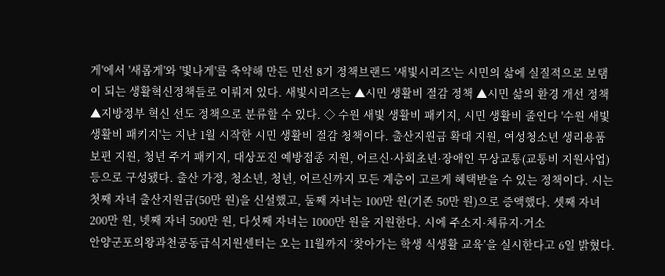게'에서 '새롭게'와 '빛나게'를 축약해 만든 민선 8기 정책브랜드 '새빛시리즈'는 시민의 삶에 실질적으로 보탬이 되는 생활혁신정책들로 이뤄져 있다. 새빛시리즈는 ▲시민 생활비 절감 정책 ▲시민 삶의 환경 개선 정책 ▲지방정부 혁신 선도 정책으로 분류할 수 있다. ◇ 수원 새빛 생활비 패키지, 시민 생활비 줄인다 '수원 새빛 생활비 패키지'는 지난 1월 시작한 시민 생활비 절감 청책이다. 출산지원금 확대 지원, 여성청소년 생리용품 보편 지원, 청년 주거 패키지, 대상포진 예방접종 지원, 어르신·사회초년·장애인 무상교통(교통비 지원사업) 등으로 구성됐다. 출산 가정, 청소년, 청년, 어르신까지 모든 계층이 고르게 혜택받을 수 있는 정책이다. 시는 첫째 자녀 출산지원금(50만 원)을 신설했고, 둘째 자녀는 100만 원(기존 50만 원)으로 증액했다. 셋째 자녀 200만 원, 넷째 자녀 500만 원, 다섯째 자녀는 1000만 원을 지원한다. 시에 주소지·체류지·거소
안양군포의왕과천공동급식지원센터는 오는 11월까지 ‘찾아가는 학생 식생활 교육’을 실시한다고 6일 밝혔다.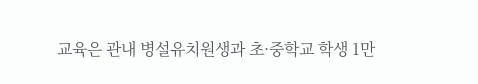교육은 관내 병설유치원생과 초·중학교 학생 1만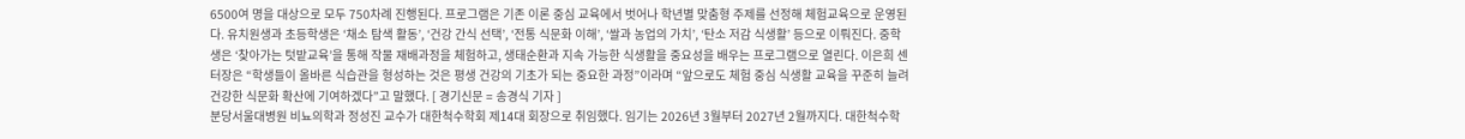6500여 명을 대상으로 모두 750차례 진행된다. 프로그램은 기존 이론 중심 교육에서 벗어나 학년별 맞춤형 주제를 선정해 체험교육으로 운영된다. 유치원생과 초등학생은 ‘채소 탐색 활동’, ‘건강 간식 선택’, ‘전통 식문화 이해’, ‘쌀과 농업의 가치’, ‘탄소 저감 식생활’ 등으로 이뤄진다. 중학생은 ‘찾아가는 텃밭교육’을 통해 작물 재배과정을 체험하고, 생태순환과 지속 가능한 식생활을 중요성을 배우는 프로그램으로 열린다. 이은희 센터장은 “학생들이 올바른 식습관을 형성하는 것은 평생 건강의 기초가 되는 중요한 과정”이라며 “앞으로도 체험 중심 식생활 교육을 꾸준히 늘려 건강한 식문화 확산에 기여하겠다”고 말했다. [ 경기신문 = 송경식 기자 ]
분당서울대병원 비뇨의학과 정성진 교수가 대한척수학회 제14대 회장으로 취임했다. 임기는 2026년 3월부터 2027년 2월까지다. 대한척수학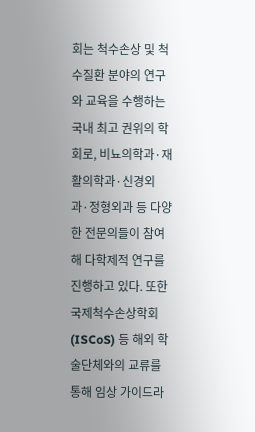회는 척수손상 및 척수질환 분야의 연구와 교육을 수행하는 국내 최고 권위의 학회로, 비뇨의학과·재활의학과·신경외과·정형외과 등 다양한 전문의들이 참여해 다학제적 연구를 진행하고 있다. 또한 국제척수손상학회(ISCoS) 등 해외 학술단체와의 교류를 통해 임상 가이드라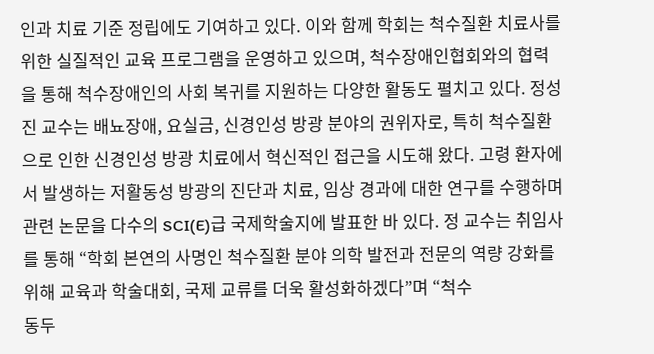인과 치료 기준 정립에도 기여하고 있다. 이와 함께 학회는 척수질환 치료사를 위한 실질적인 교육 프로그램을 운영하고 있으며, 척수장애인협회와의 협력을 통해 척수장애인의 사회 복귀를 지원하는 다양한 활동도 펼치고 있다. 정성진 교수는 배뇨장애, 요실금, 신경인성 방광 분야의 권위자로, 특히 척수질환으로 인한 신경인성 방광 치료에서 혁신적인 접근을 시도해 왔다. 고령 환자에서 발생하는 저활동성 방광의 진단과 치료, 임상 경과에 대한 연구를 수행하며 관련 논문을 다수의 SCI(E)급 국제학술지에 발표한 바 있다. 정 교수는 취임사를 통해 “학회 본연의 사명인 척수질환 분야 의학 발전과 전문의 역량 강화를 위해 교육과 학술대회, 국제 교류를 더욱 활성화하겠다”며 “척수
동두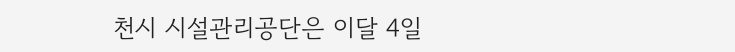천시 시설관리공단은 이달 4일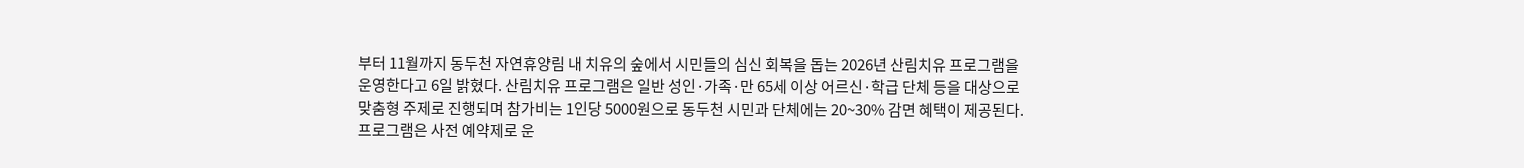부터 11월까지 동두천 자연휴양림 내 치유의 숲에서 시민들의 심신 회복을 돕는 2026년 산림치유 프로그램을 운영한다고 6일 밝혔다. 산림치유 프로그램은 일반 성인·가족·만 65세 이상 어르신·학급 단체 등을 대상으로 맞춤형 주제로 진행되며 참가비는 1인당 5000원으로 동두천 시민과 단체에는 20~30% 감면 혜택이 제공된다. 프로그램은 사전 예약제로 운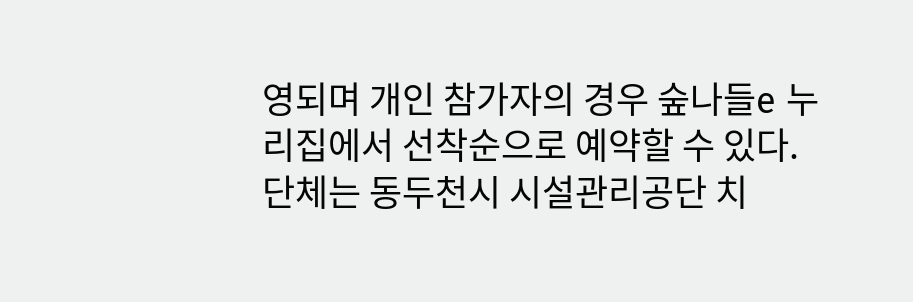영되며 개인 참가자의 경우 숲나들e 누리집에서 선착순으로 예약할 수 있다. 단체는 동두천시 시설관리공단 치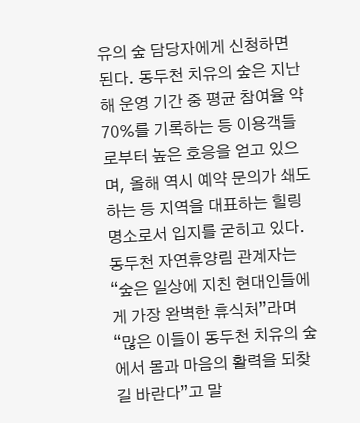유의 숲 담당자에게 신청하면 된다. 동두천 치유의 숲은 지난해 운영 기간 중 평균 참여율 약 70%를 기록하는 등 이용객들로부터 높은 호응을 얻고 있으며, 올해 역시 예약 문의가 쇄도하는 등 지역을 대표하는 힐링 명소로서 입지를 굳히고 있다. 동두천 자연휴양림 관계자는 “숲은 일상에 지친 현대인들에게 가장 완벽한 휴식처”라며 “많은 이들이 동두천 치유의 숲에서 몸과 마음의 활력을 되찾길 바란다”고 말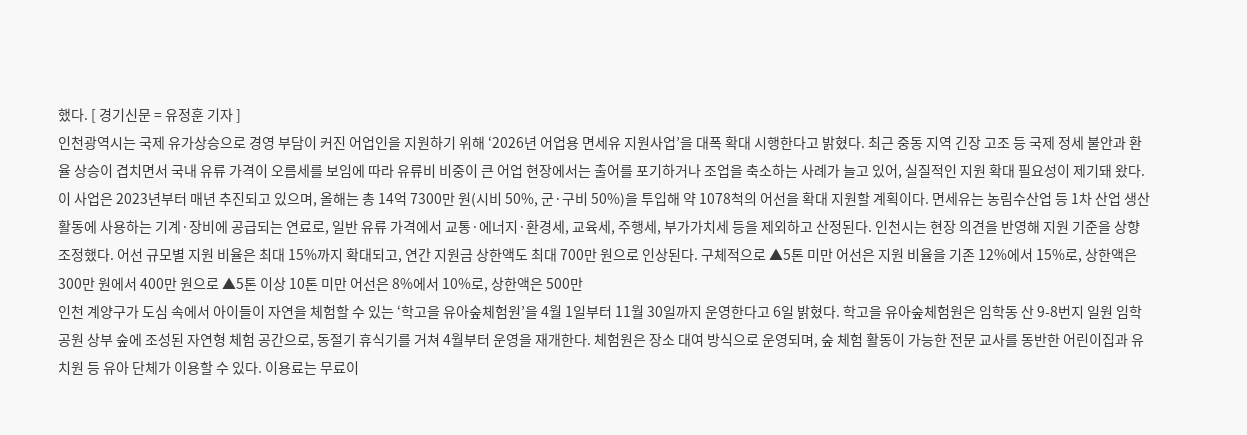했다. [ 경기신문 = 유정훈 기자 ]
인천광역시는 국제 유가상승으로 경영 부담이 커진 어업인을 지원하기 위해 ‘2026년 어업용 면세유 지원사업’을 대폭 확대 시행한다고 밝혔다. 최근 중동 지역 긴장 고조 등 국제 정세 불안과 환율 상승이 겹치면서 국내 유류 가격이 오름세를 보임에 따라 유류비 비중이 큰 어업 현장에서는 출어를 포기하거나 조업을 축소하는 사례가 늘고 있어, 실질적인 지원 확대 필요성이 제기돼 왔다. 이 사업은 2023년부터 매년 추진되고 있으며, 올해는 총 14억 7300만 원(시비 50%, 군·구비 50%)을 투입해 약 1078척의 어선을 확대 지원할 계획이다. 면세유는 농림수산업 등 1차 산업 생산 활동에 사용하는 기계·장비에 공급되는 연료로, 일반 유류 가격에서 교통·에너지·환경세, 교육세, 주행세, 부가가치세 등을 제외하고 산정된다. 인천시는 현장 의견을 반영해 지원 기준을 상향 조정했다. 어선 규모별 지원 비율은 최대 15%까지 확대되고, 연간 지원금 상한액도 최대 700만 원으로 인상된다. 구체적으로 ▲5톤 미만 어선은 지원 비율을 기존 12%에서 15%로, 상한액은 300만 원에서 400만 원으로 ▲5톤 이상 10톤 미만 어선은 8%에서 10%로, 상한액은 500만
인천 계양구가 도심 속에서 아이들이 자연을 체험할 수 있는 ‘학고을 유아숲체험원’을 4월 1일부터 11월 30일까지 운영한다고 6일 밝혔다. 학고을 유아숲체험원은 임학동 산 9-8번지 일원 임학공원 상부 숲에 조성된 자연형 체험 공간으로, 동절기 휴식기를 거쳐 4월부터 운영을 재개한다. 체험원은 장소 대여 방식으로 운영되며, 숲 체험 활동이 가능한 전문 교사를 동반한 어린이집과 유치원 등 유아 단체가 이용할 수 있다. 이용료는 무료이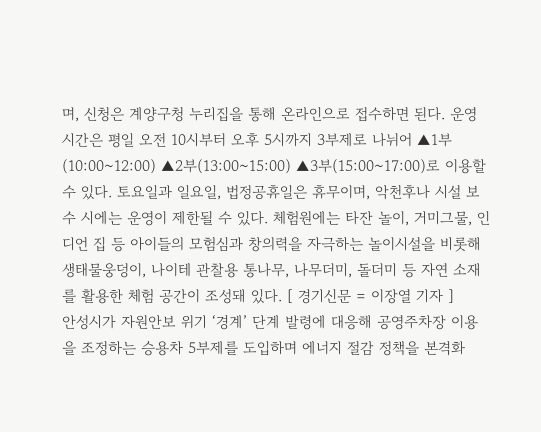며, 신청은 계양구청 누리집을 통해 온라인으로 접수하면 된다. 운영 시간은 평일 오전 10시부터 오후 5시까지 3부제로 나뉘어 ▲1부(10:00~12:00) ▲2부(13:00~15:00) ▲3부(15:00~17:00)로 이용할 수 있다. 토요일과 일요일, 법정공휴일은 휴무이며, 악천후나 시설 보수 시에는 운영이 제한될 수 있다. 체험원에는 타잔 놀이, 거미그물, 인디언 집 등 아이들의 모험심과 창의력을 자극하는 놀이시설을 비롯해 생태물웅덩이, 나이테 관찰용 통나무, 나무더미, 돌더미 등 자연 소재를 활용한 체험 공간이 조성돼 있다. [ 경기신문 = 이장열 기자 ]
안성시가 자원안보 위기 ‘경계’ 단계 발령에 대응해 공영주차장 이용을 조정하는 승용차 5부제를 도입하며 에너지 절감 정책을 본격화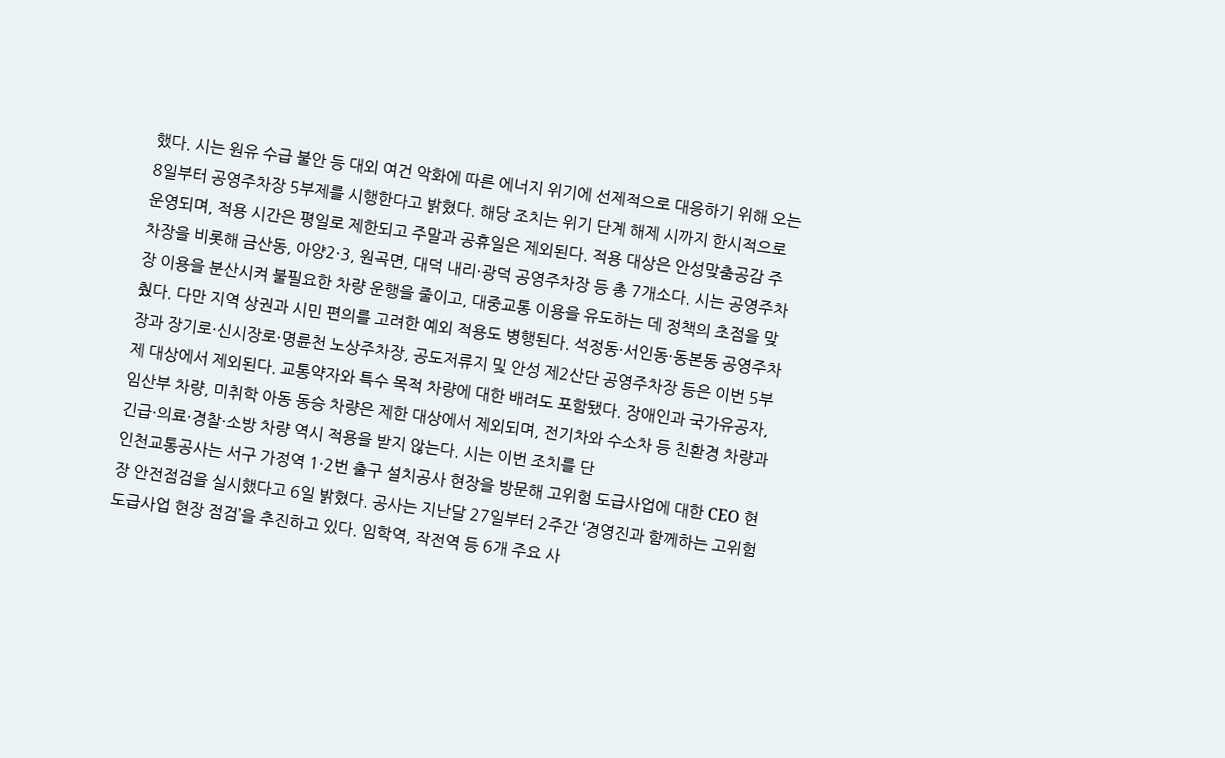했다. 시는 원유 수급 불안 등 대외 여건 악화에 따른 에너지 위기에 선제적으로 대응하기 위해 오는 8일부터 공영주차장 5부제를 시행한다고 밝혔다. 해당 조치는 위기 단계 해제 시까지 한시적으로 운영되며, 적용 시간은 평일로 제한되고 주말과 공휴일은 제외된다. 적용 대상은 안성맞춤공감 주차장을 비롯해 금산동, 아양2·3, 원곡면, 대덕 내리·광덕 공영주차장 등 총 7개소다. 시는 공영주차장 이용을 분산시켜 불필요한 차량 운행을 줄이고, 대중교통 이용을 유도하는 데 정책의 초점을 맞췄다. 다만 지역 상권과 시민 편의를 고려한 예외 적용도 병행된다. 석정동·서인동·동본동 공영주차장과 장기로·신시장로·명륜천 노상주차장, 공도저류지 및 안성 제2산단 공영주차장 등은 이번 5부제 대상에서 제외된다. 교통약자와 특수 목적 차량에 대한 배려도 포함됐다. 장애인과 국가유공자, 임산부 차량, 미취학 아동 동승 차량은 제한 대상에서 제외되며, 전기차와 수소차 등 친환경 차량과 긴급·의료·경찰·소방 차량 역시 적용을 받지 않는다. 시는 이번 조치를 단
인천교통공사는 서구 가정역 1·2번 출구 설치공사 현장을 방문해 고위험 도급사업에 대한 CEO 현장 안전점검을 실시했다고 6일 밝혔다. 공사는 지난달 27일부터 2주간 ‘경영진과 함께하는 고위험 도급사업 현장 점검’을 추진하고 있다. 임학역, 작전역 등 6개 주요 사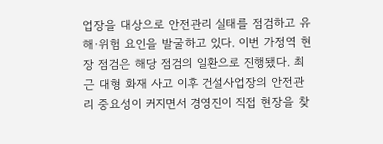업장을 대상으로 안전관리 실태를 점검하고 유해·위험 요인을 발굴하고 있다. 이번 가정역 현장 점검은 해당 점검의 일환으로 진행됐다. 최근 대형 화재 사고 이후 건설사업장의 안전관리 중요성이 커지면서 경영진이 직접 현장을 찾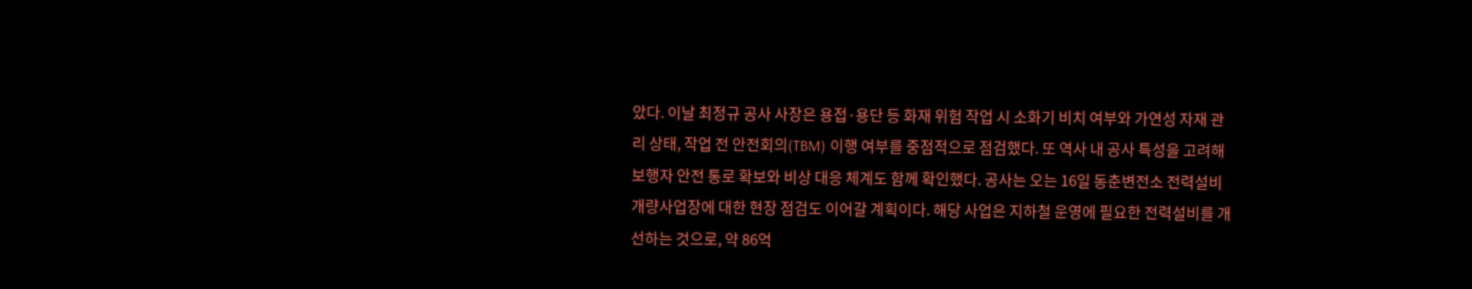았다. 이날 최정규 공사 사장은 용접·용단 등 화재 위험 작업 시 소화기 비치 여부와 가연성 자재 관리 상태, 작업 전 안전회의(TBM) 이행 여부를 중점적으로 점검했다. 또 역사 내 공사 특성을 고려해 보행자 안전 통로 확보와 비상 대응 체계도 함께 확인했다. 공사는 오는 16일 동춘변전소 전력설비 개량사업장에 대한 현장 점검도 이어갈 계획이다. 해당 사업은 지하철 운영에 필요한 전력설비를 개선하는 것으로, 약 86억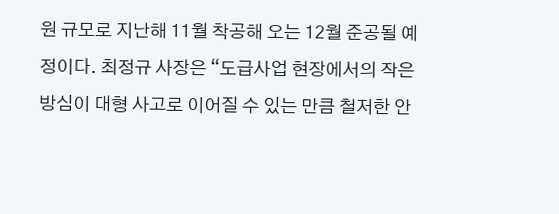원 규모로 지난해 11월 착공해 오는 12월 준공될 예정이다. 최정규 사장은 “도급사업 현장에서의 작은 방심이 대형 사고로 이어질 수 있는 만큼 철저한 안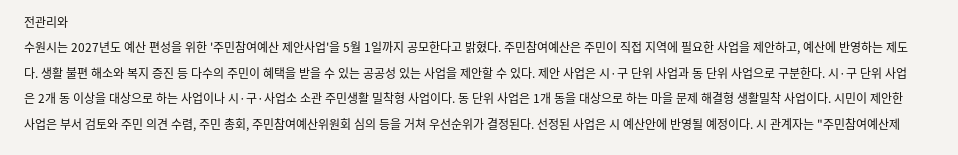전관리와
수원시는 2027년도 예산 편성을 위한 '주민참여예산 제안사업'을 5월 1일까지 공모한다고 밝혔다. 주민참여예산은 주민이 직접 지역에 필요한 사업을 제안하고, 예산에 반영하는 제도다. 생활 불편 해소와 복지 증진 등 다수의 주민이 혜택을 받을 수 있는 공공성 있는 사업을 제안할 수 있다. 제안 사업은 시·구 단위 사업과 동 단위 사업으로 구분한다. 시·구 단위 사업은 2개 동 이상을 대상으로 하는 사업이나 시·구·사업소 소관 주민생활 밀착형 사업이다. 동 단위 사업은 1개 동을 대상으로 하는 마을 문제 해결형 생활밀착 사업이다. 시민이 제안한 사업은 부서 검토와 주민 의견 수렴, 주민 총회, 주민참여예산위원회 심의 등을 거쳐 우선순위가 결정된다. 선정된 사업은 시 예산안에 반영될 예정이다. 시 관계자는 "주민참여예산제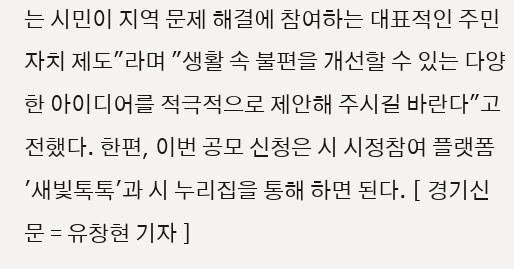는 시민이 지역 문제 해결에 참여하는 대표적인 주민자치 제도"라며 "생활 속 불편을 개선할 수 있는 다양한 아이디어를 적극적으로 제안해 주시길 바란다"고 전했다. 한편, 이번 공모 신청은 시 시정참여 플랫폼 '새빛톡톡'과 시 누리집을 통해 하면 된다. [ 경기신문 = 유창현 기자 ]